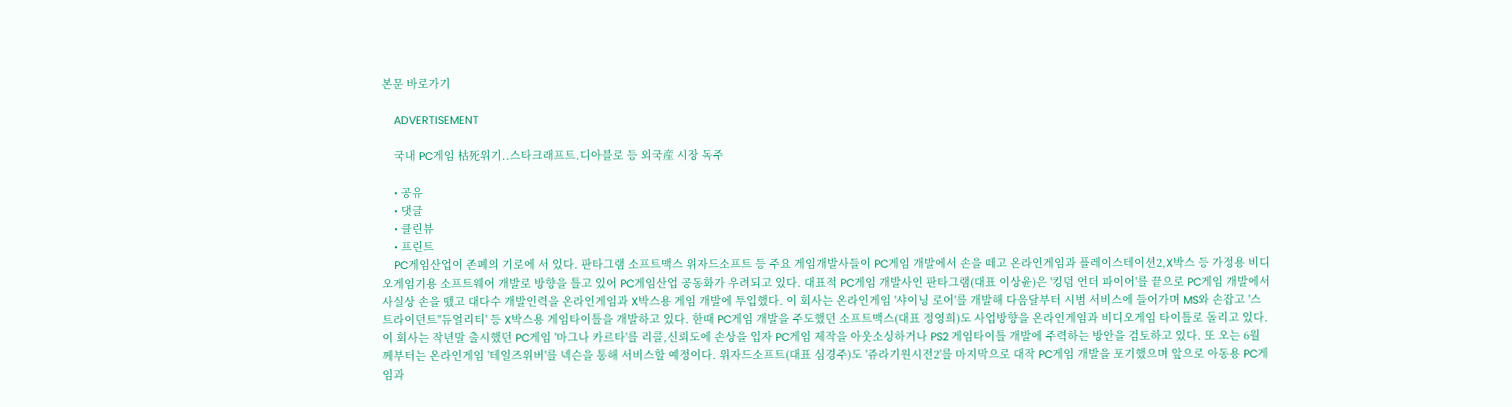본문 바로가기

    ADVERTISEMENT

    국내 PC게임 枯死위기..스타크래프트.디아블로 등 외국産 시장 독주

    • 공유
    • 댓글
    • 클린뷰
    • 프린트
    PC게임산업이 존폐의 기로에 서 있다. 판타그램 소프트맥스 위자드소프트 등 주요 게임개발사들이 PC게임 개발에서 손을 떼고 온라인게임과 플레이스테이션2,X박스 등 가정용 비디오게임기용 소프트웨어 개발로 방향을 틀고 있어 PC게임산업 공동화가 우려되고 있다. 대표적 PC게임 개발사인 판타그램(대표 이상윤)은 '킹덤 언더 파이어'를 끝으로 PC게임 개발에서 사실상 손을 뗐고 대다수 개발인력을 온라인게임과 X박스용 게임 개발에 투입했다. 이 회사는 온라인게임 '샤이닝 로어'를 개발해 다음달부터 시범 서비스에 들어가며 MS와 손잡고 '스트라이던트''듀얼리티' 등 X박스용 게임타이틀을 개발하고 있다. 한때 PC게임 개발을 주도했던 소프트맥스(대표 정영희)도 사업방향을 온라인게임과 비디오게임 타이틀로 돌리고 있다. 이 회사는 작년말 출시했던 PC게임 '마그나 카르타'를 리콜,신뢰도에 손상을 입자 PC게임 제작을 아웃소싱하거나 PS2 게임타이틀 개발에 주력하는 방안을 검토하고 있다. 또 오는 6월께부터는 온라인게임 '테일즈위버'를 넥슨을 통해 서비스할 예정이다. 위자드소프트(대표 심경주)도 '쥬라기원시전2'를 마지막으로 대작 PC게임 개발을 포기했으며 앞으로 아동용 PC게임과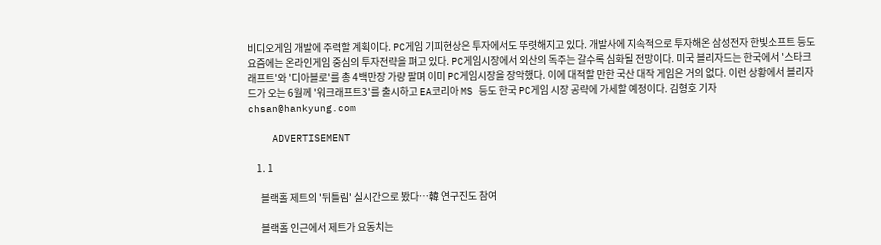비디오게임 개발에 주력할 계획이다. PC게임 기피현상은 투자에서도 뚜렷해지고 있다. 개발사에 지속적으로 투자해온 삼성전자 한빛소프트 등도 요즘에는 온라인게임 중심의 투자전략을 펴고 있다. PC게임시장에서 외산의 독주는 갈수록 심화될 전망이다. 미국 블리자드는 한국에서 '스타크래프트'와 '디아블로'를 총 4백만장 가량 팔며 이미 PC게임시장을 장악했다. 이에 대적할 만한 국산 대작 게임은 거의 없다. 이런 상황에서 블리자드가 오는 6월께 '워크래프트3'를 출시하고 EA코리아 MS 등도 한국 PC게임 시장 공략에 가세할 예정이다. 김형호 기자 chsan@hankyung.com

    ADVERTISEMENT

    1. 1

      블랙홀 제트의 '뒤틀림' 실시간으로 봤다…韓 연구진도 참여

      블랙홀 인근에서 제트가 요동치는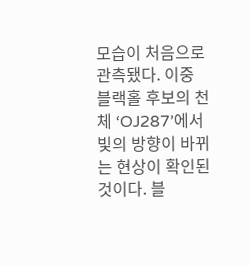모습이 처음으로 관측됐다. 이중 블랙홀 후보의 천체 ‘OJ287’에서 빛의 방향이 바뀌는 현상이 확인된 것이다. 블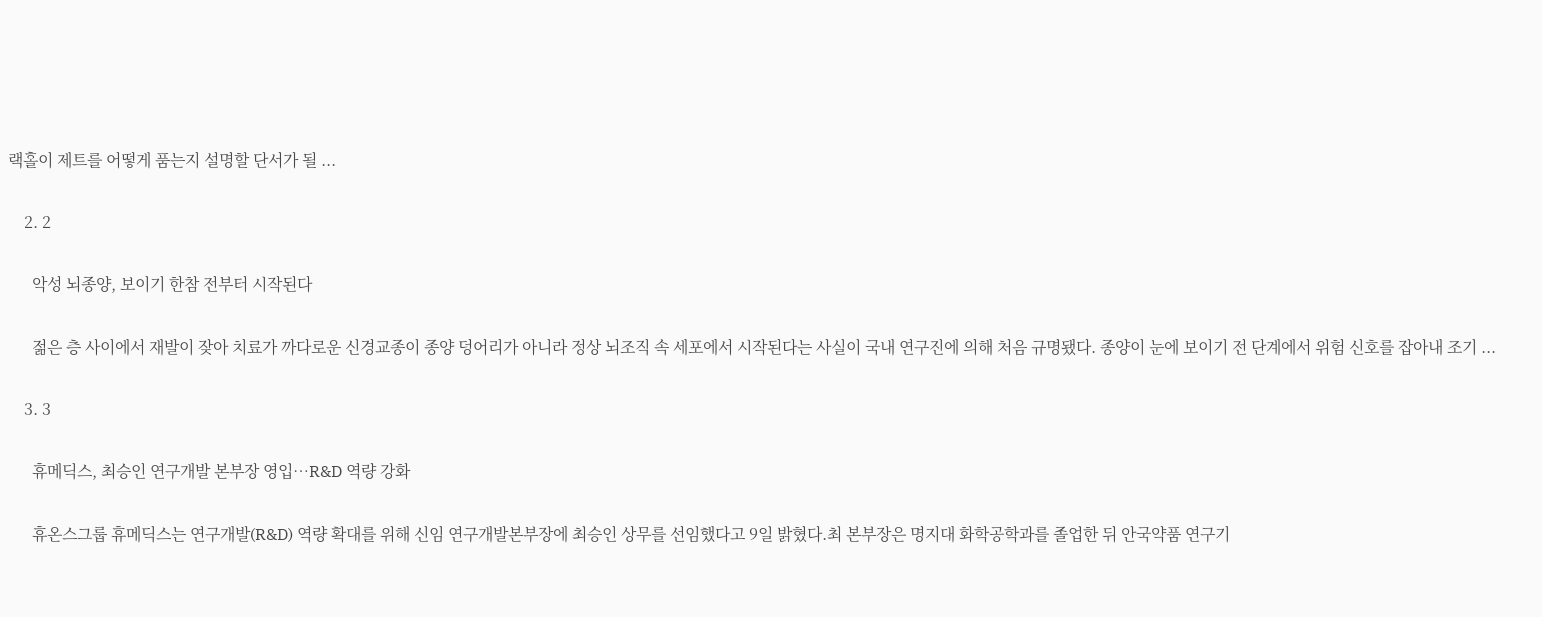랙홀이 제트를 어떻게 품는지 설명할 단서가 될 ...

    2. 2

      악성 뇌종양, 보이기 한참 전부터 시작된다

      젊은 층 사이에서 재발이 잦아 치료가 까다로운 신경교종이 종양 덩어리가 아니라 정상 뇌조직 속 세포에서 시작된다는 사실이 국내 연구진에 의해 처음 규명됐다. 종양이 눈에 보이기 전 단계에서 위험 신호를 잡아내 조기 ...

    3. 3

      휴메딕스, 최승인 연구개발 본부장 영입…R&D 역량 강화

      휴온스그룹 휴메딕스는 연구개발(R&D) 역량 확대를 위해 신임 연구개발본부장에 최승인 상무를 선임했다고 9일 밝혔다.최 본부장은 명지대 화학공학과를 졸업한 뒤 안국약품 연구기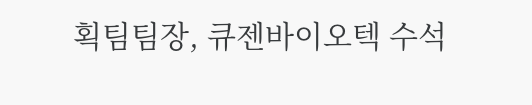획팀팀장, 큐젠바이오텍 수석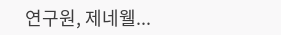연구원, 제네웰...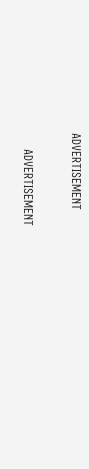ADVERTISEMENT

    ADVERTISEMENT